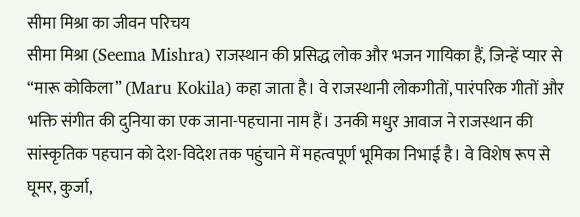सीमा मिश्रा का जीवन परिचय
सीमा मिश्रा (Seema Mishra) राजस्थान की प्रसिद्ध लोक और भजन गायिका हैं, जिन्हें प्यार से “मारू कोकिला” (Maru Kokila) कहा जाता है। वे राजस्थानी लोकगीतों, पारंपरिक गीतों और भक्ति संगीत की दुनिया का एक जाना-पहचाना नाम हैं। उनकी मधुर आवाज ने राजस्थान की सांस्कृतिक पहचान को देश-विदेश तक पहुंचाने में महत्वपूर्ण भूमिका निभाई है। वे विशेष रूप से घूमर, कुर्जा,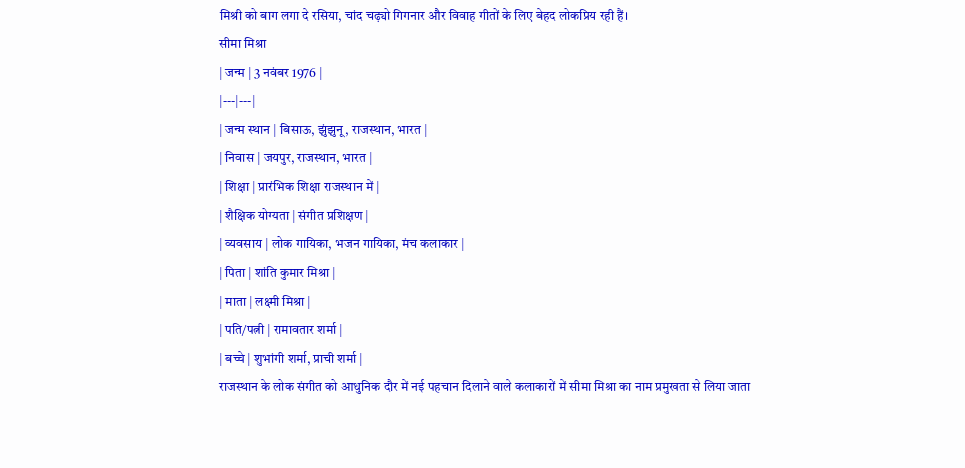मिश्री को बाग लगा दे रसिया, चांद चढ़्यो गिगनार और विवाह गीतों के लिए बेहद लोकप्रिय रही हैं।
सीमा मिश्रा
| जन्म | 3 नवंबर 1976 |
|---|---|
| जन्म स्थान | बिसाऊ, झुंझुनू, राजस्थान, भारत |
| निवास | जयपुर, राजस्थान, भारत |
| शिक्षा | प्रारंभिक शिक्षा राजस्थान में |
| शैक्षिक योग्यता | संगीत प्रशिक्षण |
| व्यवसाय | लोक गायिका, भजन गायिका, मंच कलाकार |
| पिता | शांति कुमार मिश्रा |
| माता | लक्ष्मी मिश्रा |
| पति/पत्नी | रामावतार शर्मा |
| बच्चे | शुभांगी शर्मा, प्राची शर्मा |
राजस्थान के लोक संगीत को आधुनिक दौर में नई पहचान दिलाने वाले कलाकारों में सीमा मिश्रा का नाम प्रमुखता से लिया जाता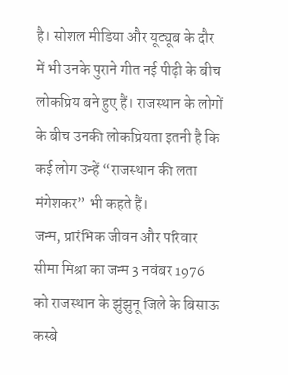है। सोशल मीडिया और यूट्यूब के दौर में भी उनके पुराने गीत नई पीढ़ी के बीच लोकप्रिय बने हुए हैं। राजस्थान के लोगों के बीच उनकी लोकप्रियता इतनी है कि कई लोग उन्हें “राजस्थान की लता मंगेशकर” भी कहते हैं।
जन्म, प्रारंभिक जीवन और परिवार
सीमा मिश्रा का जन्म 3 नवंबर 1976 को राजस्थान के झुंझुनू जिले के बिसाऊ कस्बे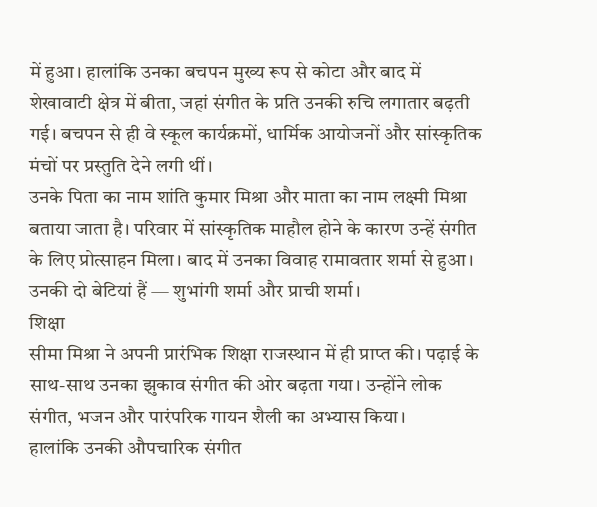में हुआ। हालांकि उनका बचपन मुख्य रूप से कोटा और बाद में शेखावाटी क्षेत्र में बीता, जहां संगीत के प्रति उनकी रुचि लगातार बढ़ती गई। बचपन से ही वे स्कूल कार्यक्रमों, धार्मिक आयोजनों और सांस्कृतिक मंचों पर प्रस्तुति देने लगी थीं।
उनके पिता का नाम शांति कुमार मिश्रा और माता का नाम लक्ष्मी मिश्रा बताया जाता है। परिवार में सांस्कृतिक माहौल होने के कारण उन्हें संगीत के लिए प्रोत्साहन मिला। बाद में उनका विवाह रामावतार शर्मा से हुआ। उनकी दो बेटियां हैं — शुभांगी शर्मा और प्राची शर्मा।
शिक्षा
सीमा मिश्रा ने अपनी प्रारंभिक शिक्षा राजस्थान में ही प्राप्त की। पढ़ाई के साथ-साथ उनका झुकाव संगीत की ओर बढ़ता गया। उन्होंने लोक संगीत, भजन और पारंपरिक गायन शैली का अभ्यास किया।
हालांकि उनकी औपचारिक संगीत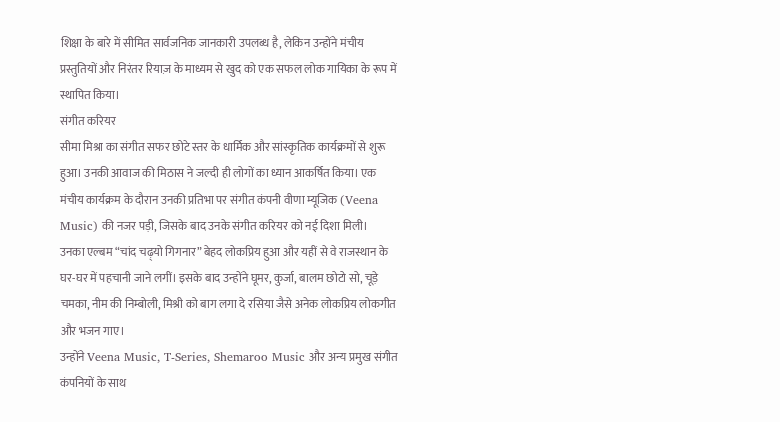शिक्षा के बारे में सीमित सार्वजनिक जानकारी उपलब्ध है, लेकिन उन्होंने मंचीय प्रस्तुतियों और निरंतर रियाज़ के माध्यम से खुद को एक सफल लोक गायिका के रूप में स्थापित किया।
संगीत करियर
सीमा मिश्रा का संगीत सफर छोटे स्तर के धार्मिक और सांस्कृतिक कार्यक्रमों से शुरू हुआ। उनकी आवाज की मिठास ने जल्दी ही लोगों का ध्यान आकर्षित किया। एक मंचीय कार्यक्रम के दौरान उनकी प्रतिभा पर संगीत कंपनी वीणा म्यूजिक (Veena Music) की नजर पड़ी, जिसके बाद उनके संगीत करियर को नई दिशा मिली।
उनका एल्बम “चांद चढ़्यो गिगनार” बेहद लोकप्रिय हुआ और यहीं से वे राजस्थान के घर-घर में पहचानी जाने लगीं। इसके बाद उन्होंने घूमर, कुर्जा, बालम छोटो सो, चूड़े चमका, नीम की निम्बोली, मिश्री को बाग लगा दे रसिया जैसे अनेक लोकप्रिय लोकगीत और भजन गाए।
उन्होंने Veena Music, T-Series, Shemaroo Music और अन्य प्रमुख संगीत कंपनियों के साथ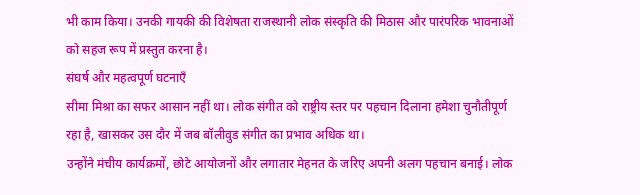भी काम किया। उनकी गायकी की विशेषता राजस्थानी लोक संस्कृति की मिठास और पारंपरिक भावनाओं को सहज रूप में प्रस्तुत करना है।
संघर्ष और महत्वपूर्ण घटनाएँ
सीमा मिश्रा का सफर आसान नहीं था। लोक संगीत को राष्ट्रीय स्तर पर पहचान दिलाना हमेशा चुनौतीपूर्ण रहा है, खासकर उस दौर में जब बॉलीवुड संगीत का प्रभाव अधिक था।
उन्होंने मंचीय कार्यक्रमों, छोटे आयोजनों और लगातार मेहनत के जरिए अपनी अलग पहचान बनाई। लोक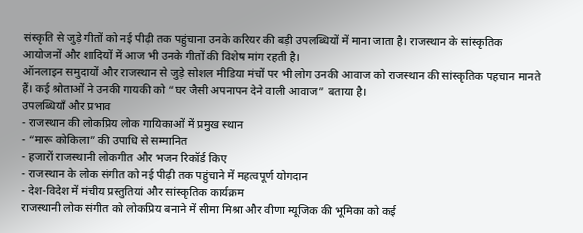संस्कृति से जुड़े गीतों को नई पीढ़ी तक पहुंचाना उनके करियर की बड़ी उपलब्धियों में माना जाता है। राजस्थान के सांस्कृतिक आयोजनों और शादियों में आज भी उनके गीतों की विशेष मांग रहती है।
ऑनलाइन समुदायों और राजस्थान से जुड़े सोशल मीडिया मंचों पर भी लोग उनकी आवाज को राजस्थान की सांस्कृतिक पहचान मानते हैं। कई श्रोताओं ने उनकी गायकी को “घर जैसी अपनापन देने वाली आवाज” बताया है।
उपलब्धियाँ और प्रभाव
- राजस्थान की लोकप्रिय लोक गायिकाओं में प्रमुख स्थान
- “मारू कोकिला” की उपाधि से सम्मानित
- हजारों राजस्थानी लोकगीत और भजन रिकॉर्ड किए
- राजस्थान के लोक संगीत को नई पीढ़ी तक पहुंचाने में महत्वपूर्ण योगदान
- देश-विदेश में मंचीय प्रस्तुतियां और सांस्कृतिक कार्यक्रम
राजस्थानी लोक संगीत को लोकप्रिय बनाने में सीमा मिश्रा और वीणा म्यूजिक की भूमिका को कई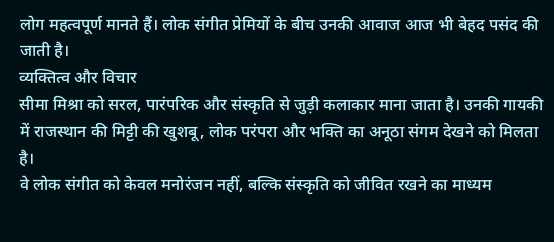लोग महत्वपूर्ण मानते हैं। लोक संगीत प्रेमियों के बीच उनकी आवाज आज भी बेहद पसंद की जाती है।
व्यक्तित्व और विचार
सीमा मिश्रा को सरल, पारंपरिक और संस्कृति से जुड़ी कलाकार माना जाता है। उनकी गायकी में राजस्थान की मिट्टी की खुशबू, लोक परंपरा और भक्ति का अनूठा संगम देखने को मिलता है।
वे लोक संगीत को केवल मनोरंजन नहीं, बल्कि संस्कृति को जीवित रखने का माध्यम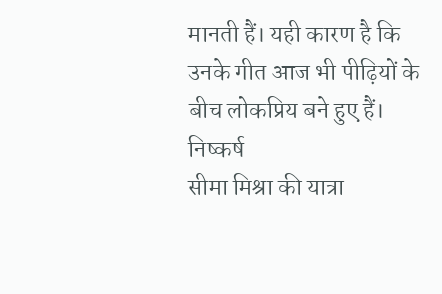मानती हैं। यही कारण है कि उनके गीत आज भी पीढ़ियों के बीच लोकप्रिय बने हुए हैं।
निष्कर्ष
सीमा मिश्रा की यात्रा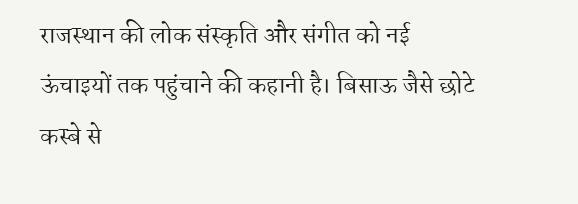राजस्थान की लोक संस्कृति और संगीत को नई ऊंचाइयों तक पहुंचाने की कहानी है। बिसाऊ जैसे छोटे कस्बे से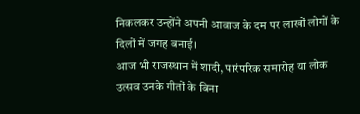निकलकर उन्होंने अपनी आवाज के दम पर लाखों लोगों के दिलों में जगह बनाई।
आज भी राजस्थान में शादी, पारंपरिक समारोह या लोक उत्सव उनके गीतों के बिना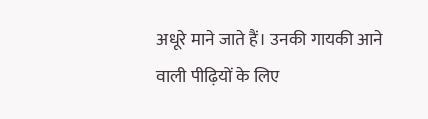अधूरे माने जाते हैं। उनकी गायकी आने वाली पीढ़ियों के लिए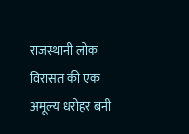राजस्थानी लोक विरासत की एक अमूल्य धरोहर बनी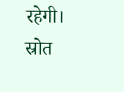रहेगी।
स्रोत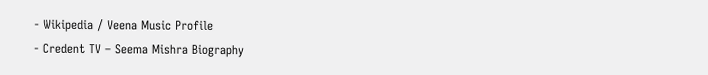- Wikipedia / Veena Music Profile
- Credent TV – Seema Mishra Biography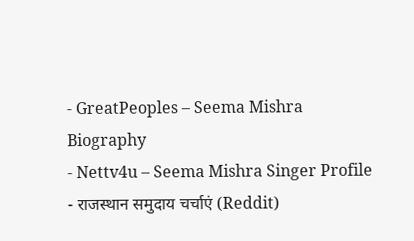- GreatPeoples – Seema Mishra Biography
- Nettv4u – Seema Mishra Singer Profile
- राजस्थान समुदाय चर्चाएं (Reddit)